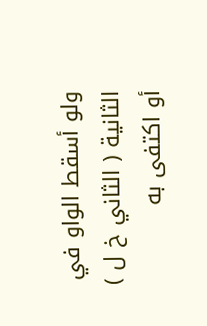ولو أسقط الواو في الثانية ( الثاني خ ل ) أو اكتفى به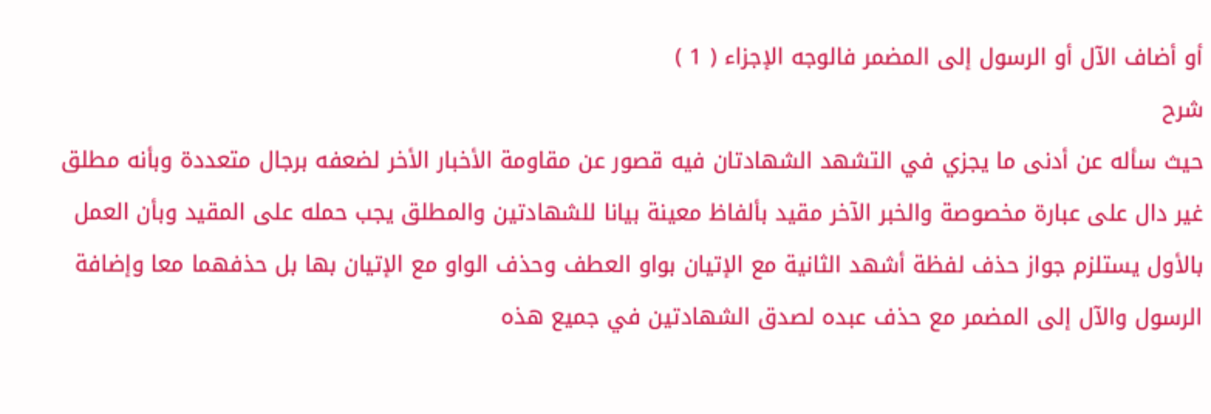أو أضاف الآل أو الرسول إلى المضمر فالوجه الإجزاء ( 1 )
شرح
حيث سأله عن أدنى ما يجزي في التشهد الشهادتان فيه قصور عن مقاومة الأخبار الأخر لضعفه برجال متعددة وبأنه مطلق غير دال على عبارة مخصوصة والخبر الآخر مقيد بألفاظ معينة بيانا للشهادتين والمطلق يجب حمله على المقيد وبأن العمل بالأول يستلزم جواز حذف لفظة أشهد الثانية مع الإتيان بواو العطف وحذف الواو مع الإتيان بها بل حذفهما معا وإضافة الرسول والآل إلى المضمر مع حذف عبده لصدق الشهادتين في جميع هذه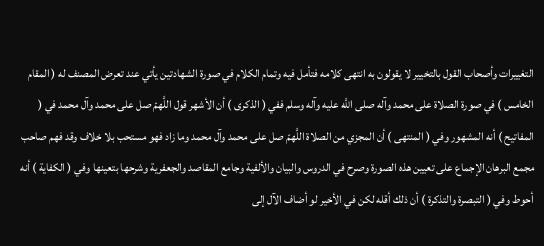التغييرات وأصحاب القول بالتخيير لا يقولون به انتهى كلامه فتأمل فيه وتمام الكلام في صورة الشهادتين يأتي عند تعرض المصنف له ( المقام الخامس ) في صورة الصلاة على محمد وآله صلى اللَّه عليه وآله وسلم ففي ( الذكرى ) أن الأشهر قول اللَّهمّ صل على محمد وآل محمد في ( المفاتيح ) أنه المشهور وفي ( المنتهى ) أن المجزي من الصلاة اللَّهمّ صل على محمد وآل محمد وما زاد فهو مستحب بلا خلاف وقد فهم صاحب مجمع البرهان الإجماع على تعيين هذه الصورة وصرح في الدروس والبيان والألفية وجامع المقاصد والجعفرية وشرحها بتعينها وفي ( الكفاية ) أنه أحوط وفي ( التبصرة والتذكرة ) أن ذلك أقله لكن في الأخير لو أضاف الآل إلى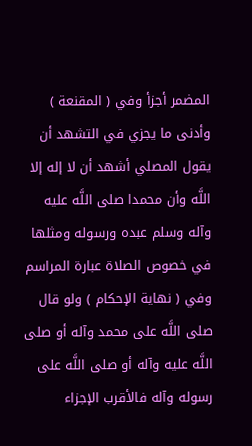المضمر أجزأ وفي ( المقنعة ) وأدنى ما يجزي في التشهد أن يقول المصلي أشهد أن لا إله إلا اللَّه وأن محمدا صلى اللَّه عليه وآله وسلم عبده ورسوله ومثلها في خصوص الصلاة عبارة المراسم وفي ( نهاية الإحكام ) ولو قال صلى اللَّه على محمد وآله أو صلى اللَّه عليه وآله أو صلى اللَّه على رسوله وآله فالأقرب الإجزاء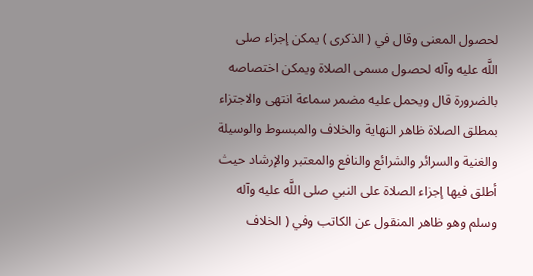لحصول المعنى وقال في ( الذكرى ) يمكن إجزاء صلى اللَّه عليه وآله لحصول مسمى الصلاة ويمكن اختصاصه بالضرورة قال ويحمل عليه مضمر سماعة انتهى والاجتزاء بمطلق الصلاة ظاهر النهاية والخلاف والمبسوط والوسيلة والغنية والسرائر والشرائع والنافع والمعتبر والإرشاد حيث أطلق فيها إجزاء الصلاة على النبي صلى اللَّه عليه وآله وسلم وهو ظاهر المنقول عن الكاتب وفي ( الخلاف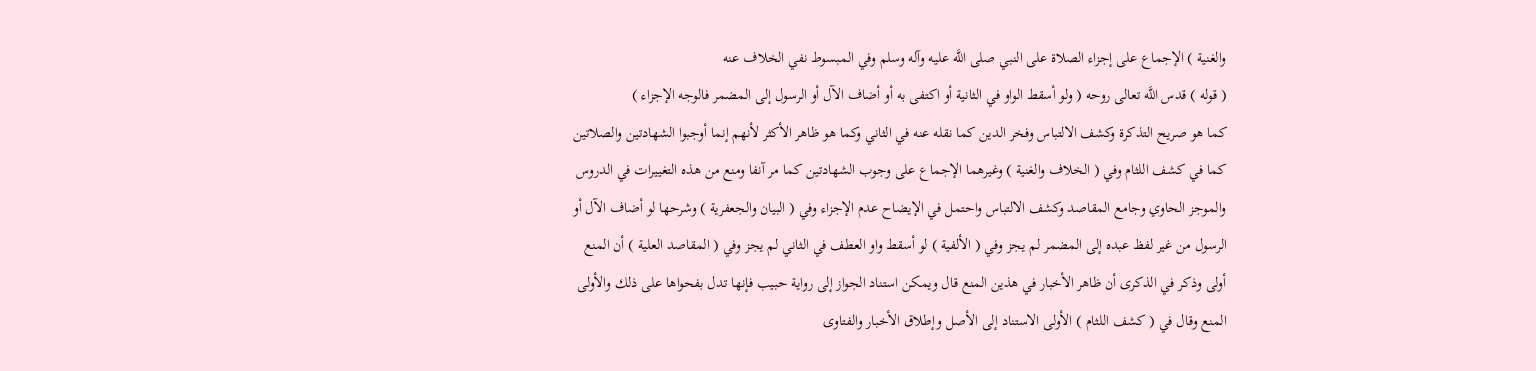والغنية ) الإجماع على إجزاء الصلاة على النبي صلى اللَّه عليه وآله وسلم وفي المبسوط نفي الخلاف عنه
( قوله ) قدس اللَّه تعالى روحه ( ولو أسقط الواو في الثانية أو اكتفى به أو أضاف الآل أو الرسول إلى المضمر فالوجه الإجزاء )
كما هو صريح التذكرة وكشف الالتباس وفخر الدين كما نقله عنه في الثاني وكما هو ظاهر الأكثر لأنهم إنما أوجبوا الشهادتين والصلاتين كما في كشف اللثام وفي ( الخلاف والغنية ) وغيرهما الإجماع على وجوب الشهادتين كما مر آنفا ومنع من هذه التغييرات في الدروس والموجز الحاوي وجامع المقاصد وكشف الالتباس واحتمل في الإيضاح عدم الإجزاء وفي ( البيان والجعفرية ) وشرحها لو أضاف الآل أو الرسول من غير لفظ عبده إلى المضمر لم يجز وفي ( الألفية ) لو أسقط واو العطف في الثاني لم يجز وفي ( المقاصد العلية ) أن المنع أولى وذكر في الذكرى أن ظاهر الأخبار في هذين المنع قال ويمكن استناد الجواز إلى رواية حبيب فإنها تدل بفحواها على ذلك والأولى المنع وقال في ( كشف اللثام ) الأولى الاستناد إلى الأصل وإطلاق الأخبار والفتاوى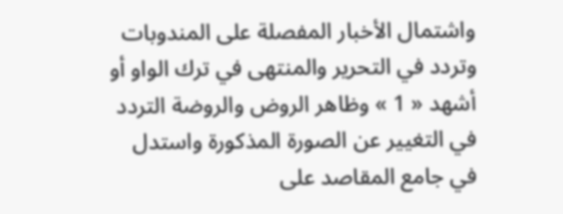واشتمال الأخبار المفصلة على المندوبات وتردد في التحرير والمنتهى في ترك الواو أو أشهد « 1 » وظاهر الروض والروضة التردد في التغيير عن الصورة المذكورة واستدل في جامع المقاصد على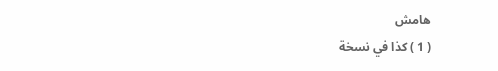هامش
( 1 ) كذا في نسخة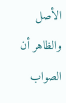الأصل والظاهر أن الصواب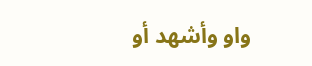واو وأشهد أو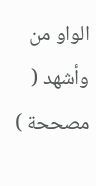الواو من وأشهد ( مصححة )